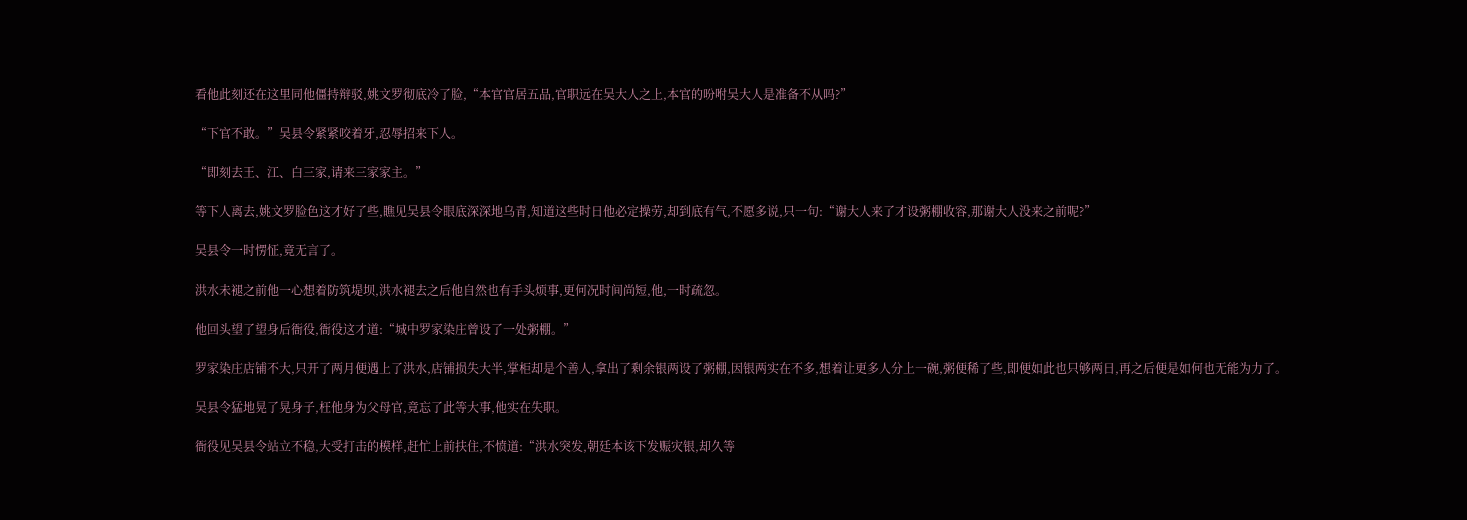看他此刻还在这里同他僵持辩驳,姚文罗彻底冷了脸,“本官官居五品,官职远在吴大人之上,本官的吩咐吴大人是准备不从吗?”

“下官不敢。”吴县令紧紧咬着牙,忍辱招来下人。

“即刻去王、江、白三家,请来三家家主。”

等下人离去,姚文罗脸色这才好了些,瞧见吴县令眼底深深地乌青,知道这些时日他必定操劳,却到底有气,不愿多说,只一句:“谢大人来了才设粥棚收容,那谢大人没来之前呢?”

吴县令一时愣怔,竟无言了。

洪水未褪之前他一心想着防筑堤坝,洪水褪去之后他自然也有手头烦事,更何况时间尚短,他,一时疏忽。

他回头望了望身后衙役,衙役这才道:“城中罗家染庄曾设了一处粥棚。”

罗家染庄店铺不大,只开了两月便遇上了洪水,店铺损失大半,掌柜却是个善人,拿出了剩余银两设了粥棚,因银两实在不多,想着让更多人分上一碗,粥便稀了些,即便如此也只够两日,再之后便是如何也无能为力了。

吴县令猛地晃了晃身子,枉他身为父母官,竟忘了此等大事,他实在失职。

衙役见吴县令站立不稳,大受打击的模样,赶忙上前扶住,不愤道:“洪水突发,朝廷本该下发赈灾银,却久等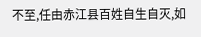不至,任由赤江县百姓自生自灭,如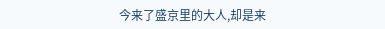今来了盛京里的大人,却是来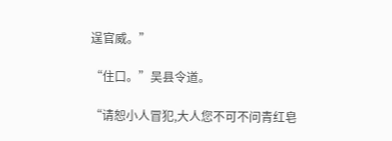逞官威。”

“住口。”吴县令道。

“请恕小人冒犯,大人您不可不问青红皂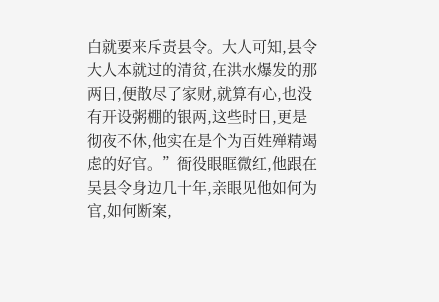白就要来斥责县令。大人可知,县令大人本就过的清贫,在洪水爆发的那两日,便散尽了家财,就算有心,也没有开设粥棚的银两,这些时日,更是彻夜不休,他实在是个为百姓殚精竭虑的好官。”衙役眼眶微红,他跟在吴县令身边几十年,亲眼见他如何为官,如何断案,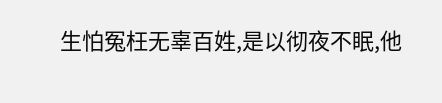生怕冤枉无辜百姓,是以彻夜不眠,他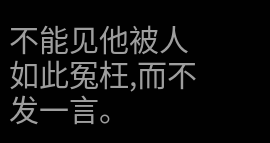不能见他被人如此冤枉,而不发一言。